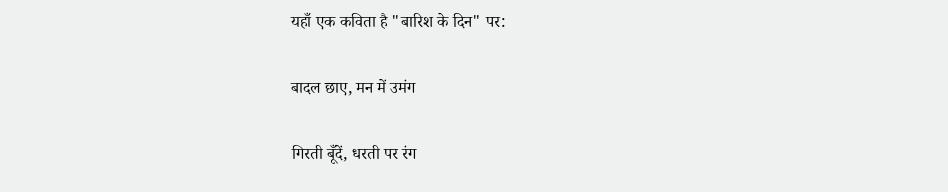यहाँ एक कविता है "बारिश के दिन" पर:

बादल छाए, मन में उमंग

गिरती बूँदें, धरती पर रंग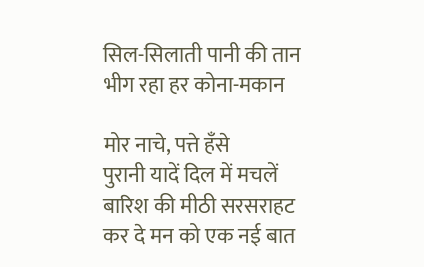सिल-सिलाती पानी की तान
भीग रहा हर कोना-मकान

मोर नाचे, पत्ते हँसे
पुरानी यादें दिल में मचलें
बारिश की मीठी सरसराहट
कर दे मन को एक नई बात